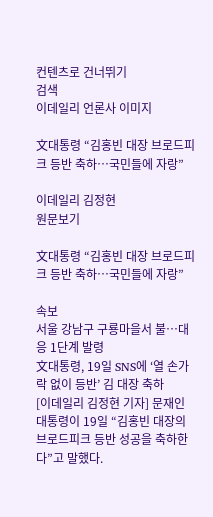컨텐츠로 건너뛰기
검색
이데일리 언론사 이미지

文대통령 “김홍빈 대장 브로드피크 등반 축하…국민들에 자랑”

이데일리 김정현
원문보기

文대통령 “김홍빈 대장 브로드피크 등반 축하…국민들에 자랑”

속보
서울 강남구 구룡마을서 불…대응 1단계 발령
文대통령, 19일 SNS에 ‘열 손가락 없이 등반’ 김 대장 축하
[이데일리 김정현 기자] 문재인 대통령이 19일 “김홍빈 대장의 브로드피크 등반 성공을 축하한다”고 말했다.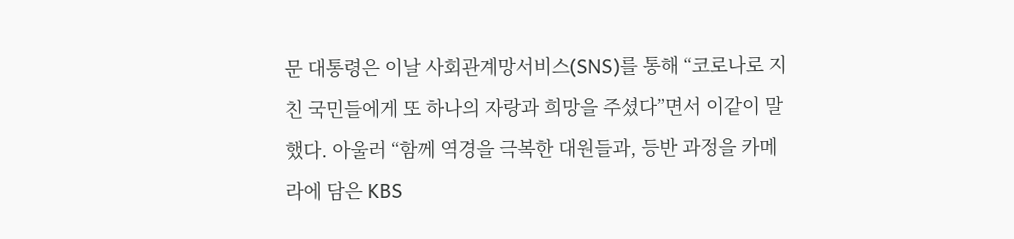문 대통령은 이날 사회관계망서비스(SNS)를 통해 “코로나로 지친 국민들에게 또 하나의 자랑과 희망을 주셨다”면서 이같이 말했다. 아울러 “함께 역경을 극복한 대원들과, 등반 과정을 카메라에 담은 KBS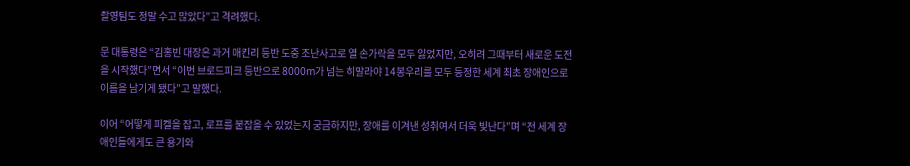촬영팀도 정말 수고 많았다”고 격려했다.

문 대통령은 “김홍빈 대장은 과거 매킨리 등반 도중 조난사고로 열 손가락을 모두 잃었지만, 오히려 그때부터 새로운 도전을 시작했다”면서 “이번 브로드피크 등반으로 8000m가 넘는 히말라야 14봉우리를 모두 등정한 세계 최초 장애인으로 이름을 남기게 됐다”고 말했다.

이어 “어떻게 피켈을 잡고, 로프를 붙잡을 수 있었는지 궁금하지만, 장애를 이겨낸 성취여서 더욱 빛난다”며 “전 세계 장애인들에게도 큰 용기와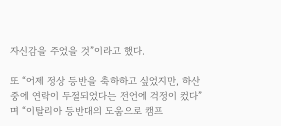자신감을 주었을 것”이라고 했다.

또 “어제 정상 등반을 축하하고 싶었지만, 하산 중에 연락이 두절되었다는 전언에 걱정이 컸다”며 “이탈리아 등반대의 도움으로 캠프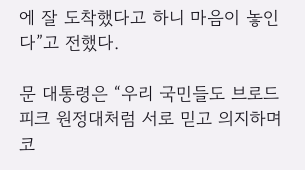에 잘 도착했다고 하니 마음이 놓인다”고 전했다.

문 대통령은 “우리 국민들도 브로드피크 원정대처럼 서로 믿고 의지하며 코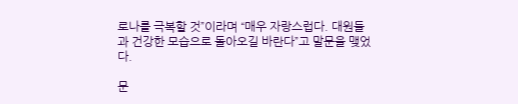로나를 극복할 것”이라며 “매우 자랑스럽다. 대원들과 건강한 모습으로 돌아오길 바란다”고 말문을 맺었다.

문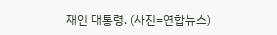재인 대통령. (사진=연합뉴스)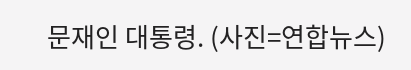문재인 대통령. (사진=연합뉴스)